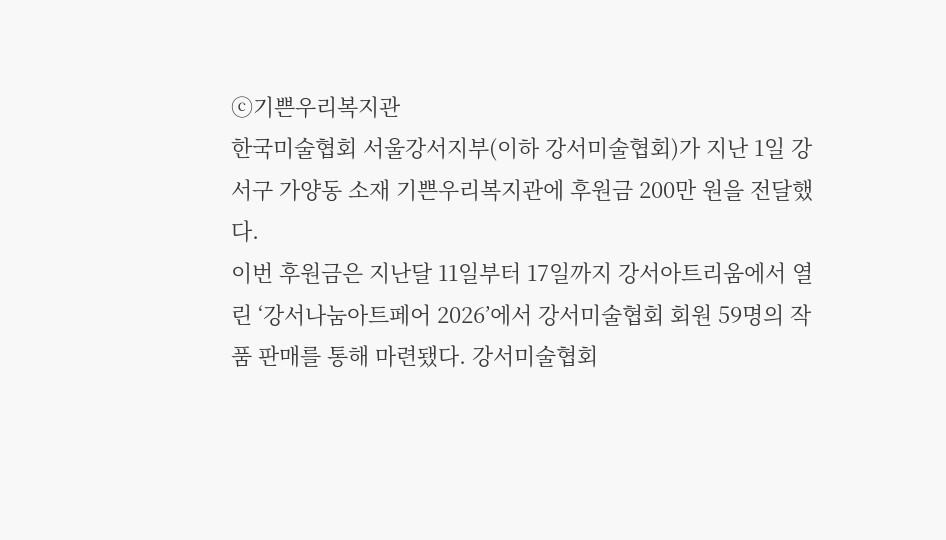ⓒ기쁜우리복지관
한국미술협회 서울강서지부(이하 강서미술협회)가 지난 1일 강서구 가양동 소재 기쁜우리복지관에 후원금 200만 원을 전달했다.
이번 후원금은 지난달 11일부터 17일까지 강서아트리움에서 열린 ‘강서나눔아트페어 2026’에서 강서미술협회 회원 59명의 작품 판매를 통해 마련됐다. 강서미술협회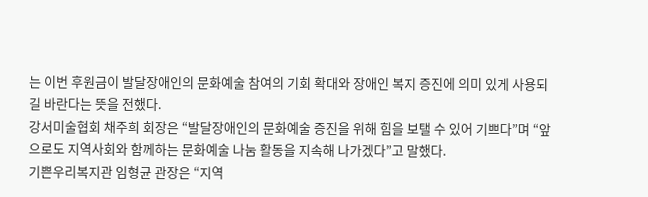는 이번 후원금이 발달장애인의 문화예술 참여의 기회 확대와 장애인 복지 증진에 의미 있게 사용되길 바란다는 뜻을 전했다.
강서미술협회 채주희 회장은 “발달장애인의 문화예술 증진을 위해 힘을 보탤 수 있어 기쁘다”며 “앞으로도 지역사회와 함께하는 문화예술 나눔 활동을 지속해 나가겠다”고 말했다.
기쁜우리복지관 임형균 관장은 “지역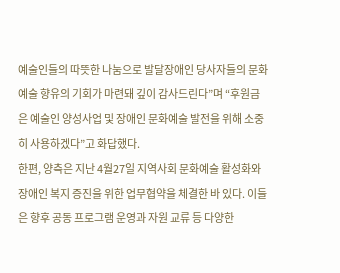예술인들의 따뜻한 나눔으로 발달장애인 당사자들의 문화예술 향유의 기회가 마련돼 깊이 감사드린다”며 “후원금은 예술인 양성사업 및 장애인 문화예술 발전을 위해 소중히 사용하겠다”고 화답했다.
한편, 양측은 지난 4월27일 지역사회 문화예술 활성화와 장애인 복지 증진을 위한 업무협약을 체결한 바 있다. 이들은 향후 공동 프로그램 운영과 자원 교류 등 다양한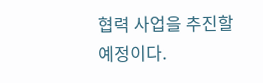협력 사업을 추진할 예정이다.